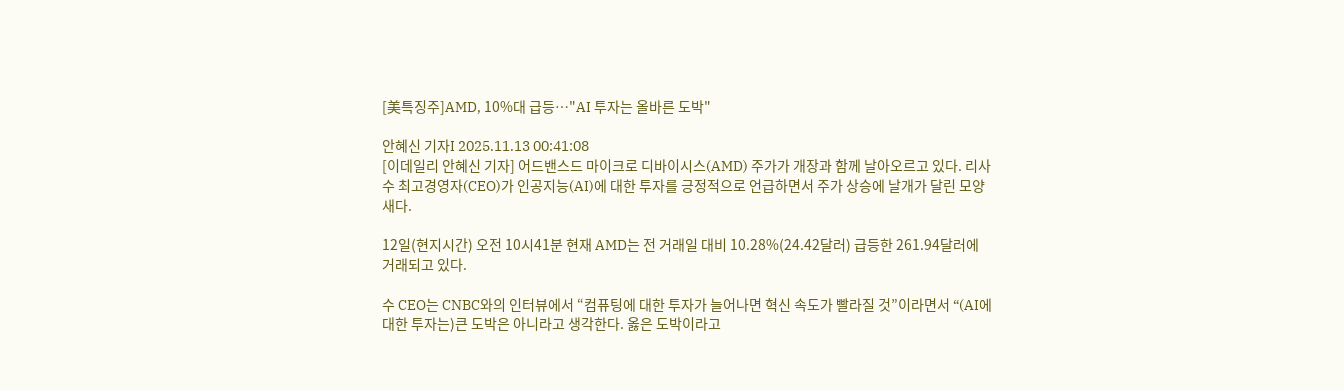[美특징주]AMD, 10%대 급등…"AI 투자는 올바른 도박"

안혜신 기자I 2025.11.13 00:41:08
[이데일리 안혜신 기자] 어드밴스드 마이크로 디바이시스(AMD) 주가가 개장과 함께 날아오르고 있다. 리사 수 최고경영자(CEO)가 인공지능(AI)에 대한 투자를 긍정적으로 언급하면서 주가 상승에 날개가 달린 모양새다.

12일(현지시간) 오전 10시41분 현재 AMD는 전 거래일 대비 10.28%(24.42달러) 급등한 261.94달러에 거래되고 있다.

수 CEO는 CNBC와의 인터뷰에서 “컴퓨팅에 대한 투자가 늘어나면 혁신 속도가 빨라질 것”이라면서 “(AI에 대한 투자는)큰 도박은 아니라고 생각한다. 옳은 도박이라고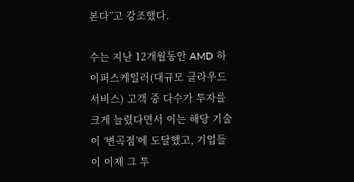본다”고 강조했다.

수는 지난 12개월동안 AMD 하이퍼스케일러(대규모 클라우드 서비스) 고객 중 다수가 투자를 크게 늘렸다면서 이는 해당 기술이 ‘변곡점’에 도달했고, 기업들이 이제 그 투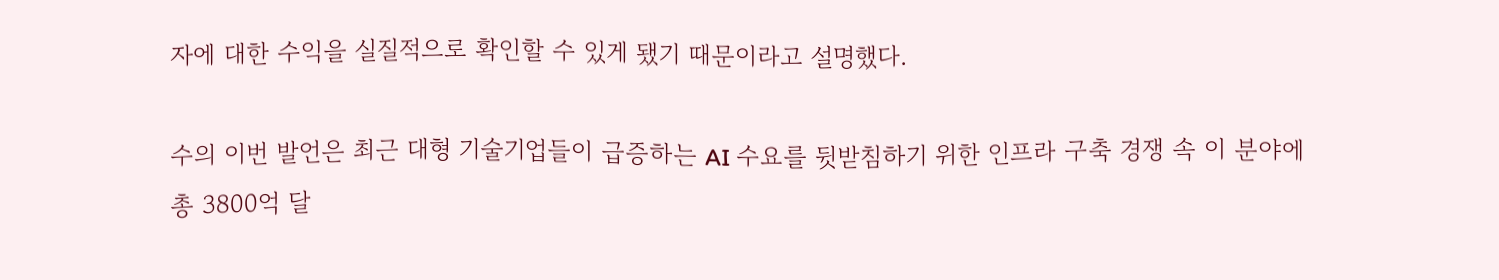자에 대한 수익을 실질적으로 확인할 수 있게 됐기 때문이라고 설명했다.

수의 이번 발언은 최근 대형 기술기업들이 급증하는 AI 수요를 뒷받침하기 위한 인프라 구축 경쟁 속 이 분야에 총 3800억 달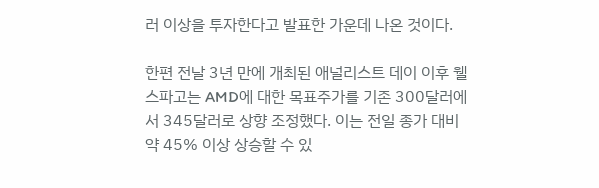러 이상을 투자한다고 발표한 가운데 나온 것이다.

한편 전날 3년 만에 개최된 애널리스트 데이 이후 웰스파고는 AMD에 대한 목표주가를 기존 300달러에서 345달러로 상향 조정했다. 이는 전일 종가 대비 약 45% 이상 상승할 수 있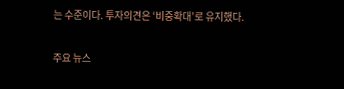는 수준이다. 투자의견은 ‘비중확대’로 유지했다.

주요 뉴스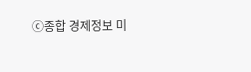ⓒ종합 경제정보 미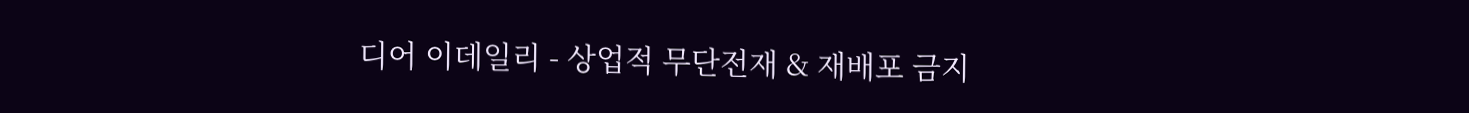디어 이데일리 - 상업적 무단전재 & 재배포 금지